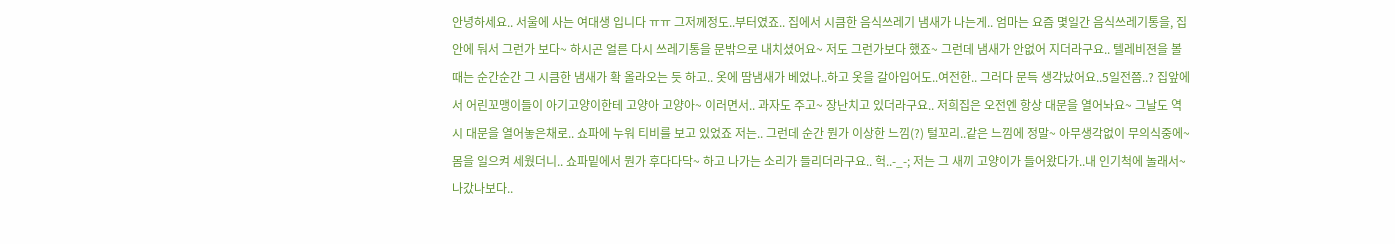안녕하세요.. 서울에 사는 여대생 입니다 ㅠㅠ 그저께정도..부터였죠.. 집에서 시큼한 음식쓰레기 냄새가 나는게.. 엄마는 요즘 몇일간 음식쓰레기통을, 집안에 둬서 그런가 보다~ 하시곤 얼른 다시 쓰레기통을 문밖으로 내치셨어요~ 저도 그런가보다 했죠~ 그런데 냄새가 안없어 지더라구요.. 텔레비젼을 볼때는 순간순간 그 시큼한 냄새가 확 올라오는 듯 하고.. 옷에 땀냄새가 베었나..하고 옷을 갈아입어도..여전한.. 그러다 문득 생각났어요..5일전쯤..? 집앞에서 어린꼬맹이들이 아기고양이한테 고양아 고양아~ 이러면서.. 과자도 주고~ 장난치고 있더라구요.. 저희집은 오전엔 항상 대문을 열어놔요~ 그날도 역시 대문을 열어놓은채로.. 쇼파에 누워 티비를 보고 있었죠 저는.. 그런데 순간 뭔가 이상한 느낌(?) 털꼬리..같은 느낌에 정말~ 아무생각없이 무의식중에~ 몸을 일으켜 세웠더니.. 쇼파밑에서 뭔가 후다다닥~ 하고 나가는 소리가 들리더라구요.. 헉..-_-; 저는 그 새끼 고양이가 들어왔다가..내 인기척에 놀래서~ 나갔나보다..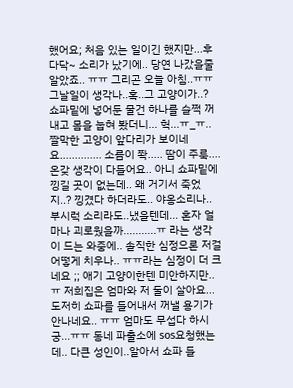했어요; 처음 있는 일이긴 했지만...후다닥~ 소리가 났기에.. 당연 나갔을줄 알았죠.. ㅠㅠ 그리곤 오늘 아침..ㅠㅠ 그날일이 생각나..혹..그 고양이가..? 쇼파밑에 넣어둔 물건 하나를 슬쩍 꺼내고 몸을 눕혀 봤더니... 헉...ㅠ_ㅠ.. 짤막한 고양이 앞다리가 보이네요.............. 소름이 쫙..... 땀이 주룩.... 온갖 생각이 다들어요.. 아니 쇼파밑에 낑길 곳이 없는데.. 왜 거기서 죽었지..? 낑겼다 하더라도.. 야옹소리나..부시럭 소리라도..냈을텐데... 혼자 얼마나 괴로웠을까...........ㅠ 라는 생각이 드는 와중에.. 솔직한 심정으론 저걸 어떻게 치우나.. ㅠㅠ라는 심정이 더 크네요 ;; 애기 고양이한텐 미안하지만..ㅠ 저희집은 엄마와 저 둘이 살아요... 도저히 쇼파를 들어내서 꺼낼 용기가 안나네요.. ㅠㅠ 엄마도 무섭다 하시궁...ㅠㅠ 동네 파출소에 sos요청했는데.. 다큰 성인이..알아서 쇼파 들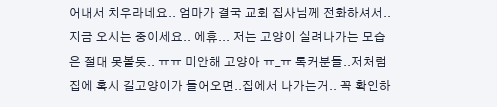어내서 치우라네요.. 엄마가 결국 교회 집사님께 전화하셔서..지금 오시는 중이세요.. 에휴... 저는 고양이 실려나가는 모습은 절대 못볼듯.. ㅠㅠ 미안해 고양아 ㅠ_ㅠ 톡커분들..저처럼 집에 혹시 길고양이가 들어오면..집에서 나가는거.. 꼭 확인하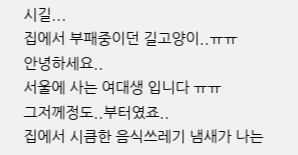시길...
집에서 부패중이던 길고양이..ㅠㅠ
안녕하세요..
서울에 사는 여대생 입니다 ㅠㅠ
그저께정도..부터였죠..
집에서 시큼한 음식쓰레기 냄새가 나는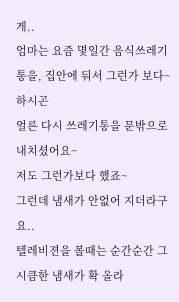게..
엄마는 요즘 몇일간 음식쓰레기통을, 집안에 둬서 그런가 보다~ 하시곤
얼른 다시 쓰레기통을 문밖으로 내치셨어요~
저도 그런가보다 했죠~
그런데 냄새가 안없어 지더라구요..
텔레비젼을 볼때는 순간순간 그 시큼한 냄새가 확 올라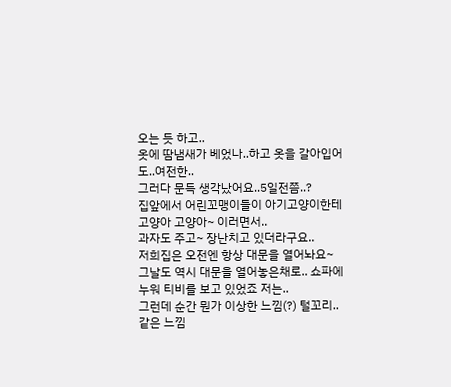오는 듯 하고..
옷에 땀냄새가 베었나..하고 옷을 갈아입어도..여전한..
그러다 문득 생각났어요..5일전쯤..?
집앞에서 어린꼬맹이들이 아기고양이한테 고양아 고양아~ 이러면서..
과자도 주고~ 장난치고 있더라구요..
저희집은 오전엔 항상 대문을 열어놔요~
그날도 역시 대문을 열어놓은채로.. 쇼파에 누워 티비를 보고 있었죠 저는..
그런데 순간 뭔가 이상한 느낌(?) 털꼬리..같은 느낌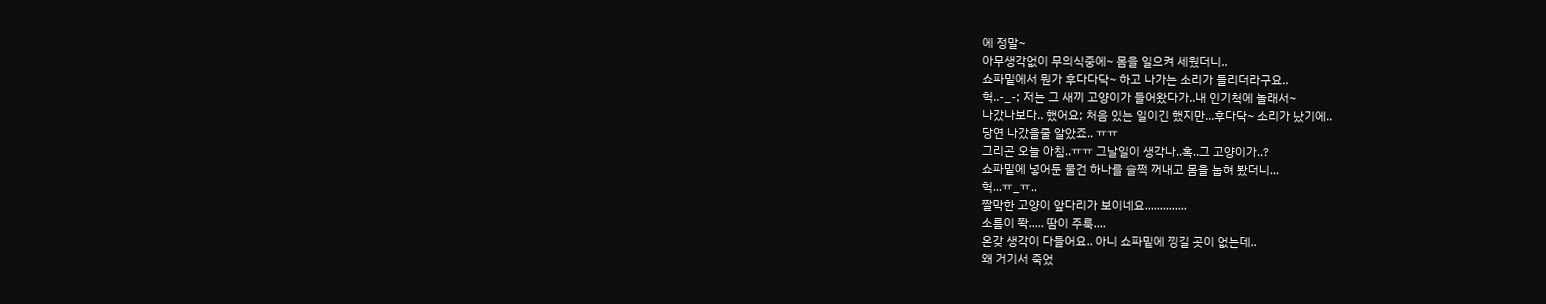에 정말~
아무생각없이 무의식중에~ 몸을 일으켜 세웠더니..
쇼파밑에서 뭔가 후다다닥~ 하고 나가는 소리가 들리더라구요..
헉..-_-; 저는 그 새끼 고양이가 들어왔다가..내 인기척에 놀래서~
나갔나보다.. 했어요; 처음 있는 일이긴 했지만...후다닥~ 소리가 났기에..
당연 나갔을줄 알았죠.. ㅠㅠ
그리곤 오늘 아침..ㅠㅠ 그날일이 생각나..혹..그 고양이가..?
쇼파밑에 넣어둔 물건 하나를 슬쩍 꺼내고 몸을 눕혀 봤더니...
헉...ㅠ_ㅠ..
짤막한 고양이 앞다리가 보이네요..............
소름이 쫙..... 땀이 주룩....
온갖 생각이 다들어요.. 아니 쇼파밑에 낑길 곳이 없는데..
왜 거기서 죽었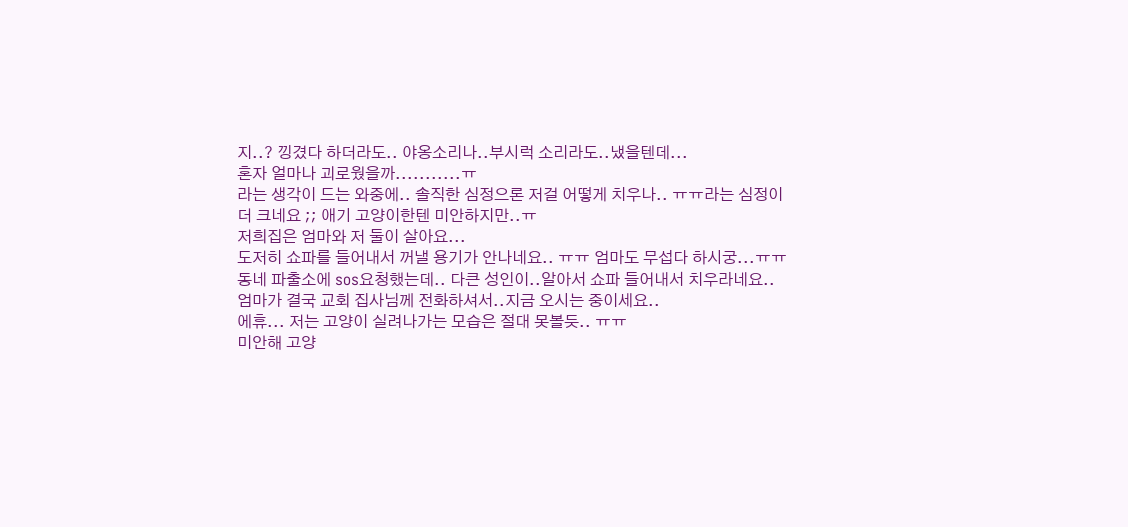지..? 낑겼다 하더라도.. 야옹소리나..부시럭 소리라도..냈을텐데...
혼자 얼마나 괴로웠을까...........ㅠ
라는 생각이 드는 와중에.. 솔직한 심정으론 저걸 어떻게 치우나.. ㅠㅠ라는 심정이
더 크네요 ;; 애기 고양이한텐 미안하지만..ㅠ
저희집은 엄마와 저 둘이 살아요...
도저히 쇼파를 들어내서 꺼낼 용기가 안나네요.. ㅠㅠ 엄마도 무섭다 하시궁...ㅠㅠ
동네 파출소에 sos요청했는데.. 다큰 성인이..알아서 쇼파 들어내서 치우라네요..
엄마가 결국 교회 집사님께 전화하셔서..지금 오시는 중이세요..
에휴... 저는 고양이 실려나가는 모습은 절대 못볼듯.. ㅠㅠ
미안해 고양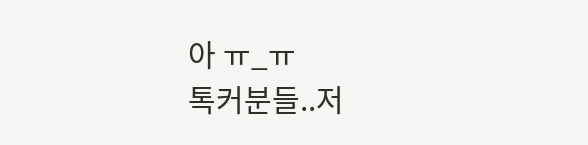아 ㅠ_ㅠ
톡커분들..저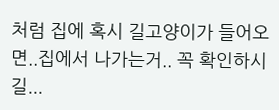처럼 집에 혹시 길고양이가 들어오면..집에서 나가는거.. 꼭 확인하시길...